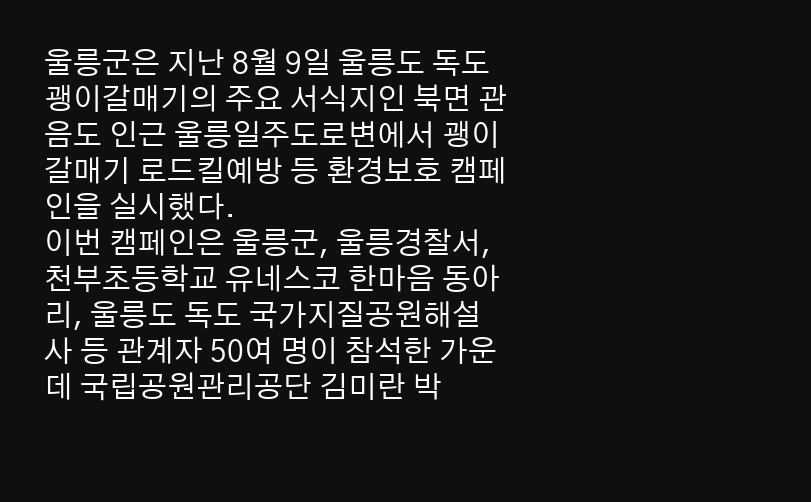울릉군은 지난 8월 9일 울릉도 독도 괭이갈매기의 주요 서식지인 북면 관음도 인근 울릉일주도로변에서 괭이갈매기 로드킬예방 등 환경보호 캠페인을 실시했다.
이번 캠페인은 울릉군, 울릉경찰서, 천부초등학교 유네스코 한마음 동아리, 울릉도 독도 국가지질공원해설사 등 관계자 50여 명이 참석한 가운데 국립공원관리공단 김미란 박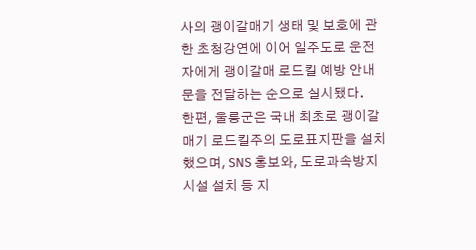사의 괭이갈매기 생태 및 보호에 관한 초청강연에 이어 일주도로 운전자에게 괭이갈매 로드킬 예방 안내문을 전달하는 순으로 실시됐다.
한편, 울릉군은 국내 최초로 괭이갈매기 로드킬주의 도로표지판을 설치했으며, SNS 홍보와, 도로과속방지시설 설치 등 지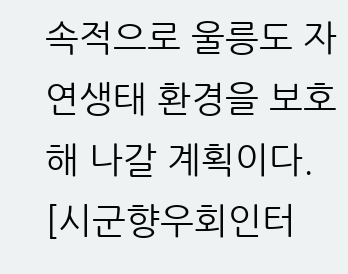속적으로 울릉도 자연생태 환경을 보호해 나갈 계획이다. [시군향우회인터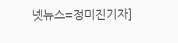넷뉴스=정미진기자]